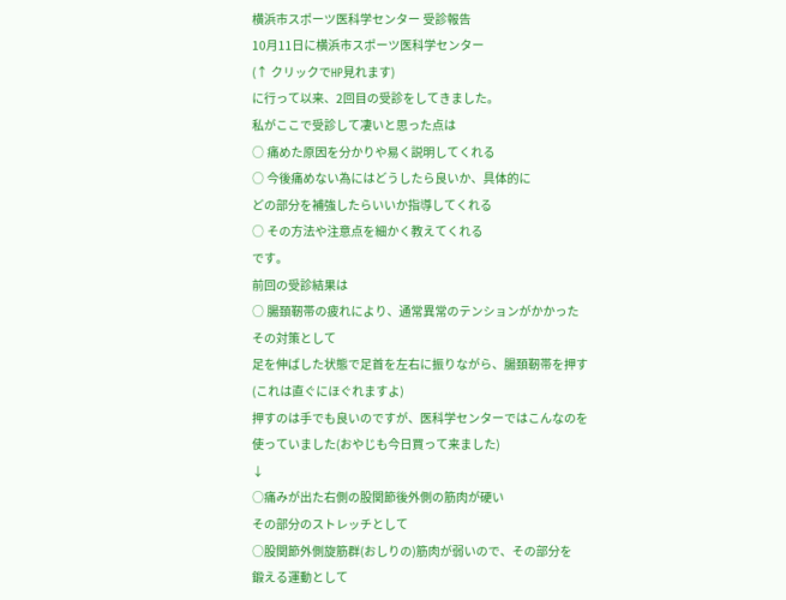横浜市スポーツ医科学センター 受診報告
10月11日に横浜市スポーツ医科学センター
(↑ クリックでHP見れます)
に行って以来、2回目の受診をしてきました。
私がここで受診して凄いと思った点は
○ 痛めた原因を分かりや易く説明してくれる
○ 今後痛めない為にはどうしたら良いか、具体的に
どの部分を補強したらいいか指導してくれる
○ その方法や注意点を細かく教えてくれる
です。
前回の受診結果は
○ 腸頚靭帯の疲れにより、通常異常のテンションがかかった
その対策として
足を伸ばした状態で足首を左右に振りながら、腸頚靭帯を押す
(これは直ぐにほぐれますよ)
押すのは手でも良いのですが、医科学センターではこんなのを
使っていました(おやじも今日買って来ました)
↓
○痛みが出た右側の股関節後外側の筋肉が硬い
その部分のストレッチとして
○股関節外側旋筋群(おしりの)筋肉が弱いので、その部分を
鍛える運動として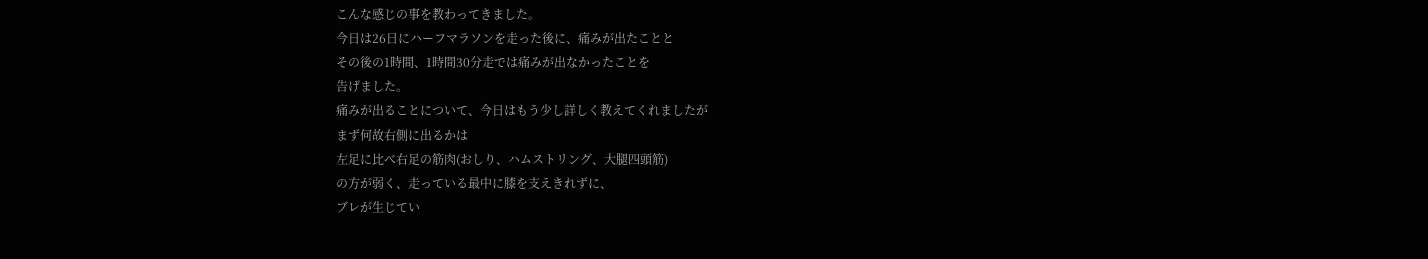こんな感じの事を教わってきました。
今日は26日にハーフマラソンを走った後に、痛みが出たことと
その後の1時間、1時間30分走では痛みが出なかったことを
告げました。
痛みが出ることについて、今日はもう少し詳しく教えてくれましたが
まず何故右側に出るかは
左足に比べ右足の筋肉(おしり、ハムストリング、大腿四頭筋)
の方が弱く、走っている最中に膝を支えきれずに、
ブレが生じてい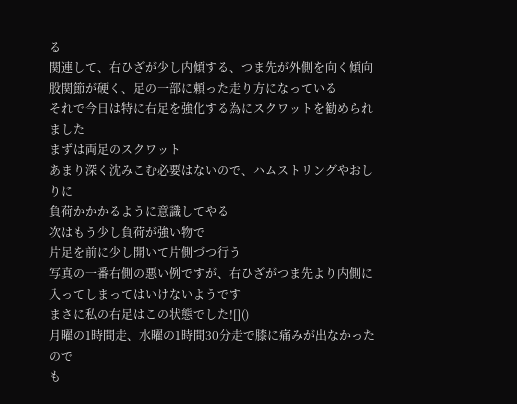る
関連して、右ひざが少し内傾する、つま先が外側を向く傾向
股関節が硬く、足の一部に頼った走り方になっている
それで今日は特に右足を強化する為にスクワットを勧められました
まずは両足のスクワット
あまり深く沈みこむ必要はないので、ハムストリングやおしりに
負荷かかかるように意識してやる
次はもう少し負荷が強い物で
片足を前に少し開いて片側づつ行う
写真の一番右側の悪い例ですが、右ひざがつま先より内側に
入ってしまってはいけないようです
まさに私の右足はこの状態でした![]()
月曜の1時間走、水曜の1時間30分走で膝に痛みが出なかったので
も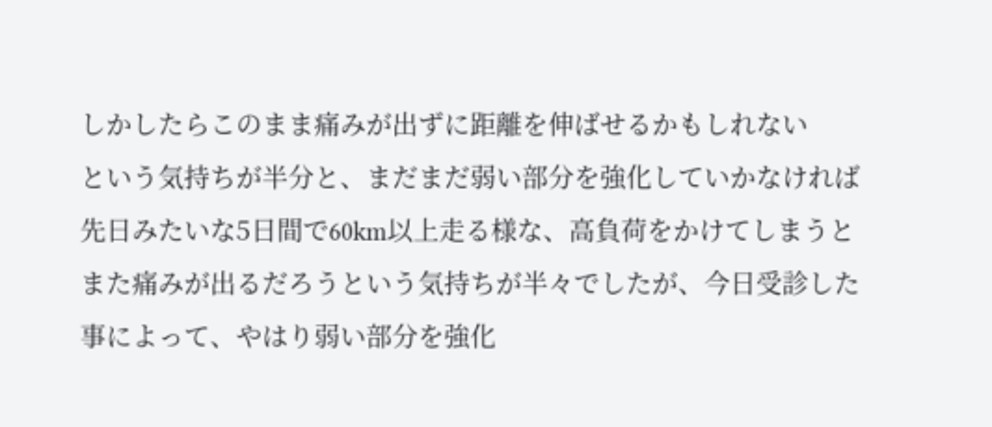しかしたらこのまま痛みが出ずに距離を伸ばせるかもしれない
という気持ちが半分と、まだまだ弱い部分を強化していかなければ
先日みたいな5日間で60km以上走る様な、高負荷をかけてしまうと
また痛みが出るだろうという気持ちが半々でしたが、今日受診した
事によって、やはり弱い部分を強化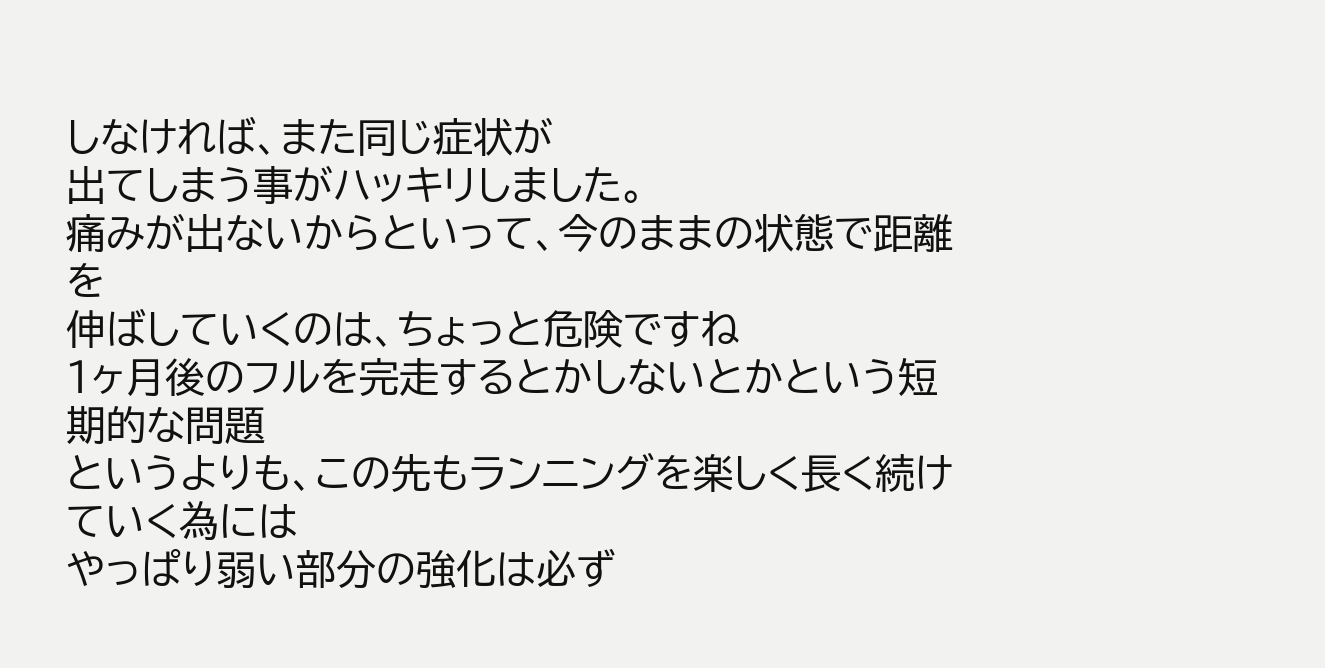しなければ、また同じ症状が
出てしまう事がハッキリしました。
痛みが出ないからといって、今のままの状態で距離を
伸ばしていくのは、ちょっと危険ですね
1ヶ月後のフルを完走するとかしないとかという短期的な問題
というよりも、この先もランニングを楽しく長く続けていく為には
やっぱり弱い部分の強化は必ず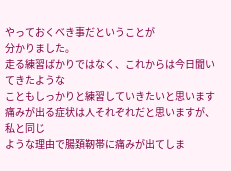やっておくべき事だということが
分かりました。
走る練習ばかりではなく、これからは今日聞いてきたような
こともしっかりと練習していきたいと思います
痛みが出る症状は人それぞれだと思いますが、私と同じ
ような理由で腸頚靭帯に痛みが出てしま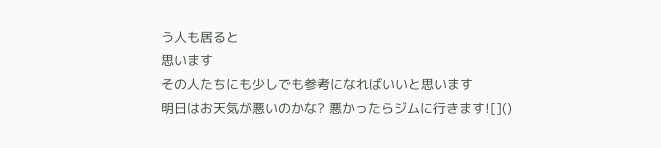う人も居ると
思います
その人たちにも少しでも参考になればいいと思います
明日はお天気が悪いのかな? 悪かったらジムに行きます![]()